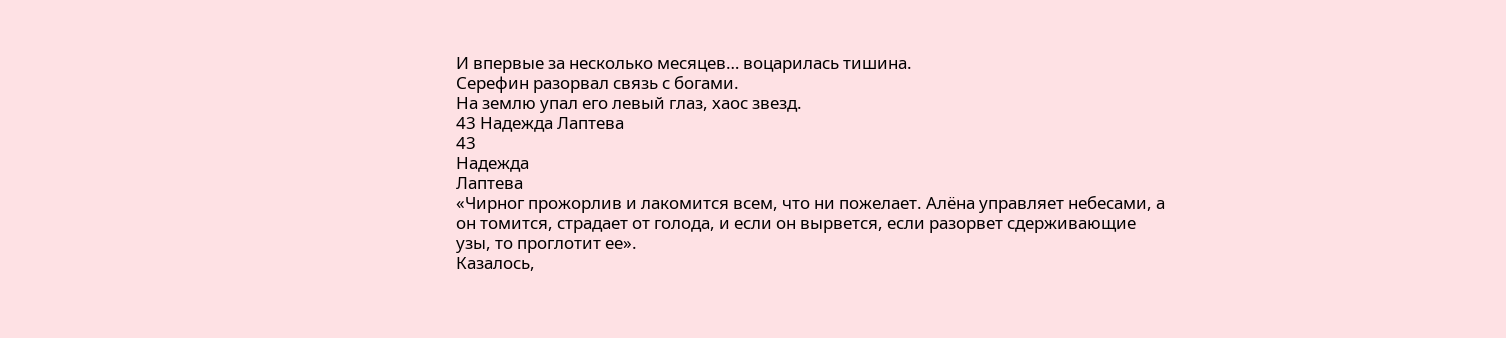И впервые за несколько месяцев… воцарилась тишина.
Серефин разорвал связь с богами.
На землю упал его левый глаз, хаос звезд.
43 Надежда Лаптева
43
Надежда
Лаптева
«Чирног прожорлив и лакомится всем, что ни пожелает. Алёна управляет небесами, а он томится, страдает от голода, и если он вырвется, если разорвет сдерживающие узы, то проглотит ее».
Казалось,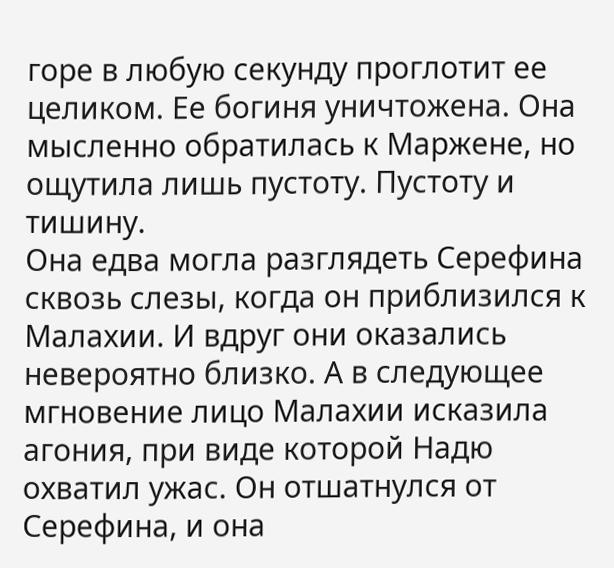горе в любую секунду проглотит ее целиком. Ее богиня уничтожена. Она мысленно обратилась к Маржене, но ощутила лишь пустоту. Пустоту и тишину.
Она едва могла разглядеть Серефина сквозь слезы, когда он приблизился к Малахии. И вдруг они оказались невероятно близко. А в следующее мгновение лицо Малахии исказила агония, при виде которой Надю охватил ужас. Он отшатнулся от Серефина, и она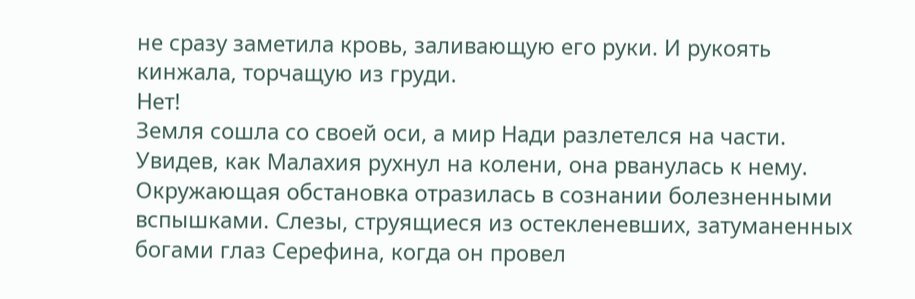не сразу заметила кровь, заливающую его руки. И рукоять кинжала, торчащую из груди.
Нет!
Земля сошла со своей оси, а мир Нади разлетелся на части. Увидев, как Малахия рухнул на колени, она рванулась к нему. Окружающая обстановка отразилась в сознании болезненными вспышками. Слезы, струящиеся из остекленевших, затуманенных богами глаз Серефина, когда он провел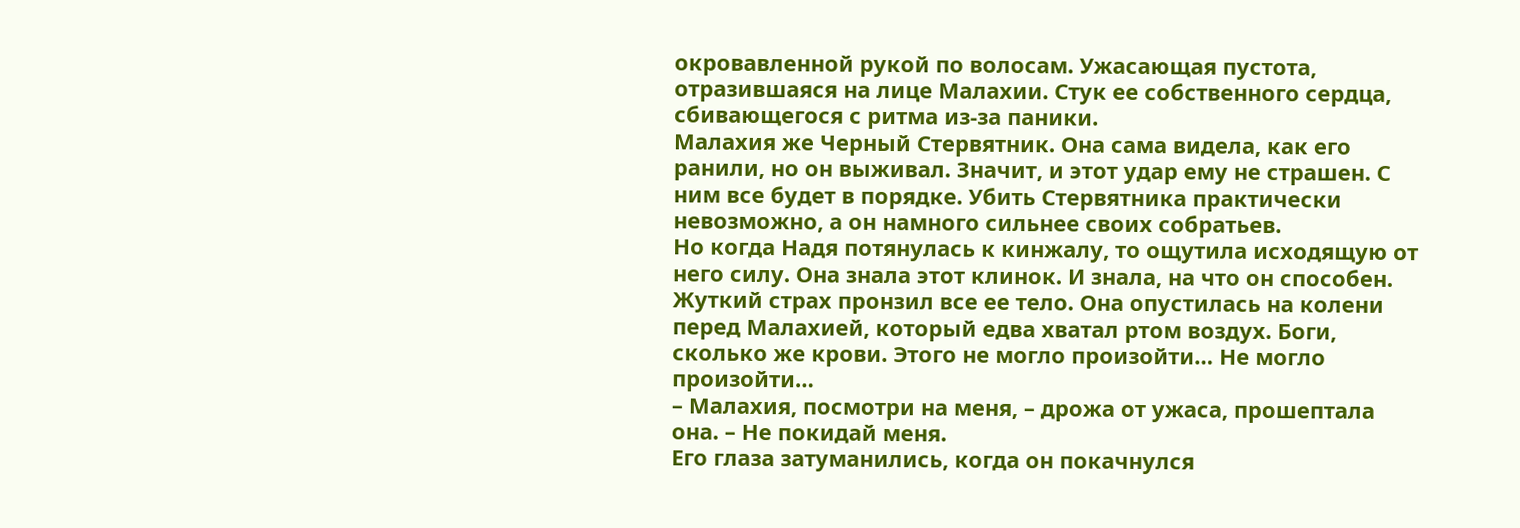окровавленной рукой по волосам. Ужасающая пустота, отразившаяся на лице Малахии. Стук ее собственного сердца, сбивающегося с ритма из-за паники.
Малахия же Черный Стервятник. Она сама видела, как его ранили, но он выживал. Значит, и этот удар ему не страшен. С ним все будет в порядке. Убить Стервятника практически невозможно, а он намного сильнее своих собратьев.
Но когда Надя потянулась к кинжалу, то ощутила исходящую от него силу. Она знала этот клинок. И знала, на что он способен.
Жуткий страх пронзил все ее тело. Она опустилась на колени перед Малахией, который едва хватал ртом воздух. Боги, сколько же крови. Этого не могло произойти… Не могло произойти…
– Малахия, посмотри на меня, – дрожа от ужаса, прошептала она. – Не покидай меня.
Его глаза затуманились, когда он покачнулся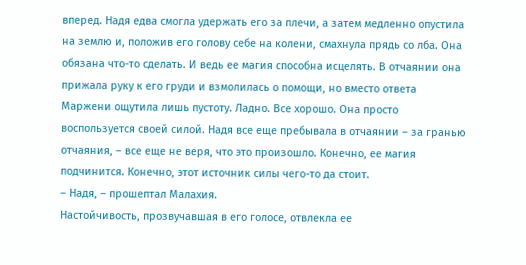вперед. Надя едва смогла удержать его за плечи, а затем медленно опустила на землю и, положив его голову себе на колени, смахнула прядь со лба. Она обязана что-то сделать. И ведь ее магия способна исцелять. В отчаянии она прижала руку к его груди и взмолилась о помощи, но вместо ответа Маржени ощутила лишь пустоту. Ладно. Все хорошо. Она просто воспользуется своей силой. Надя все еще пребывала в отчаянии – за гранью отчаяния, – все еще не веря, что это произошло. Конечно, ее магия подчинится. Конечно, этот источник силы чего-то да стоит.
– Надя, – прошептал Малахия.
Настойчивость, прозвучавшая в его голосе, отвлекла ее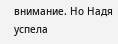внимание. Но Надя успела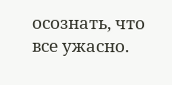осознать, что все ужасно.